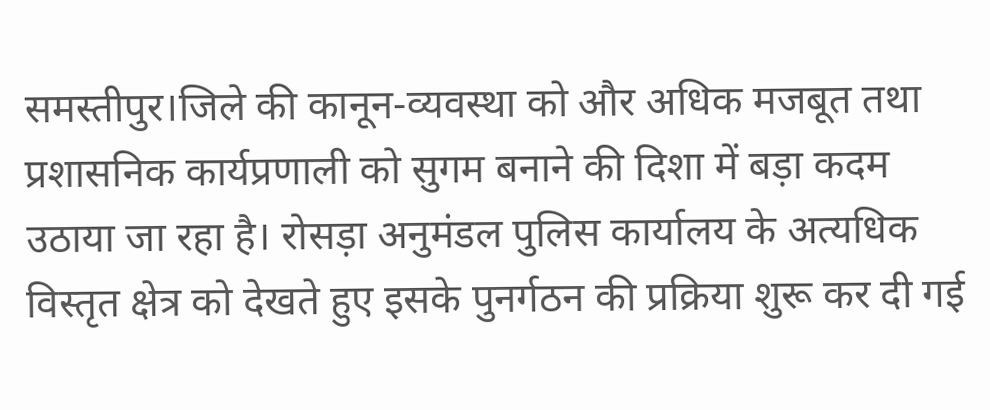समस्तीपुर।जिले की कानून-व्यवस्था को और अधिक मजबूत तथा प्रशासनिक कार्यप्रणाली को सुगम बनाने की दिशा में बड़ा कदम उठाया जा रहा है। रोसड़ा अनुमंडल पुलिस कार्यालय के अत्यधिक विस्तृत क्षेत्र को देखते हुए इसके पुनर्गठन की प्रक्रिया शुरू कर दी गई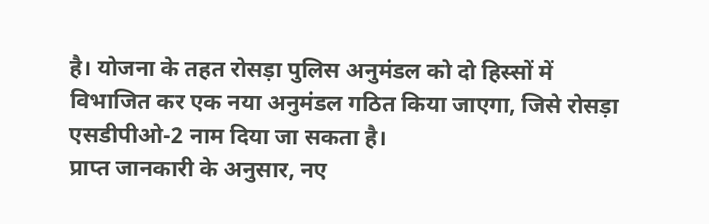है। योजना के तहत रोसड़ा पुलिस अनुमंडल को दो हिस्सों में विभाजित कर एक नया अनुमंडल गठित किया जाएगा, जिसे रोसड़ा एसडीपीओ-2 नाम दिया जा सकता है।
प्राप्त जानकारी के अनुसार, नए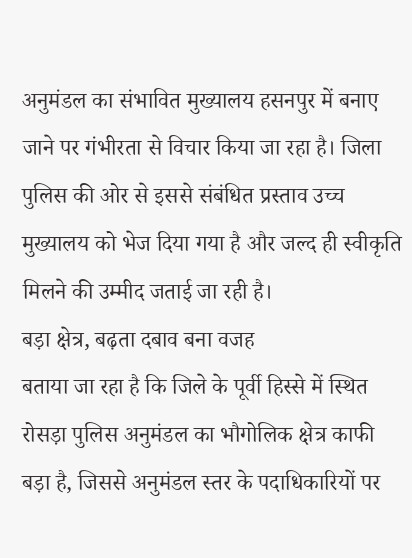अनुमंडल का संभावित मुख्यालय हसनपुर में बनाए जाने पर गंभीरता से विचार किया जा रहा है। जिला पुलिस की ओर से इससे संबंधित प्रस्ताव उच्च मुख्यालय को भेज दिया गया है और जल्द ही स्वीकृति मिलने की उम्मीद जताई जा रही है।
बड़ा क्षेत्र, बढ़ता दबाव बना वजह
बताया जा रहा है कि जिले के पूर्वी हिस्से में स्थित रोसड़ा पुलिस अनुमंडल का भौगोलिक क्षेत्र काफी बड़ा है, जिससे अनुमंडल स्तर के पदाधिकारियों पर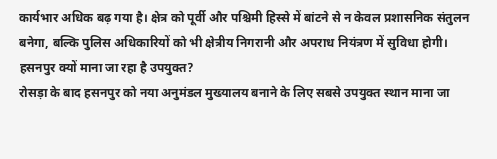कार्यभार अधिक बढ़ गया है। क्षेत्र को पूर्वी और पश्चिमी हिस्से में बांटने से न केवल प्रशासनिक संतुलन बनेगा, बल्कि पुलिस अधिकारियों को भी क्षेत्रीय निगरानी और अपराध नियंत्रण में सुविधा होगी।
हसनपुर क्यों माना जा रहा है उपयुक्त?
रोसड़ा के बाद हसनपुर को नया अनुमंडल मुख्यालय बनाने के लिए सबसे उपयुक्त स्थान माना जा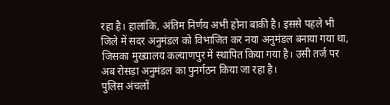रहा है। हालांकि, अंतिम निर्णय अभी होना बाकी है। इससे पहले भी जिले में सदर अनुमंडल को विभाजित कर नया अनुमंडल बनाया गया था, जिसका मुख्यालय कल्याणपुर में स्थापित किया गया है। उसी तर्ज पर अब रोसड़ा अनुमंडल का पुनर्गठन किया जा रहा है।
पुलिस अंचलों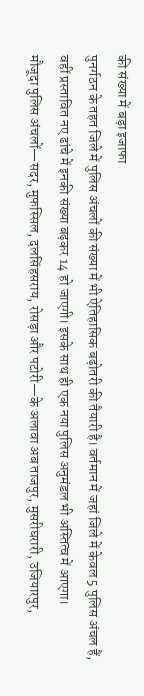की संख्या में बड़ा इजाफा
पुनर्गठन के तहत जिले में पुलिस अंचलों की संख्या में भी ऐतिहासिक बढ़ोतरी की तैयारी है। वर्तमान में जहां जिले में केवल 5 पुलिस अंचल हैं, वहीं प्रस्तावित नए ढांचे में इनकी संख्या बढ़कर 14 हो जाएगी। इसके साथ ही एक नया पुलिस अनुमंडल भी अस्तित्व में आएगा।
मौजूदा पुलिस अंचलों—सदर, मुफस्सिल, दलसिंहसराय, रोसड़ा और पटोरी—के अलावा अब ताजपुर, मुसरीघरारी, उजियारपुर,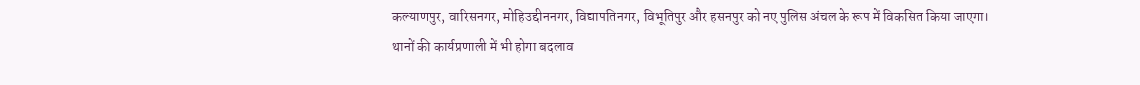कल्याणपुर, वारिसनगर, मोहिउद्दीननगर, विद्यापतिनगर, विभूतिपुर और हसनपुर को नए पुलिस अंचल के रूप में विकसित किया जाएगा।
थानों की कार्यप्रणाली में भी होगा बदलाव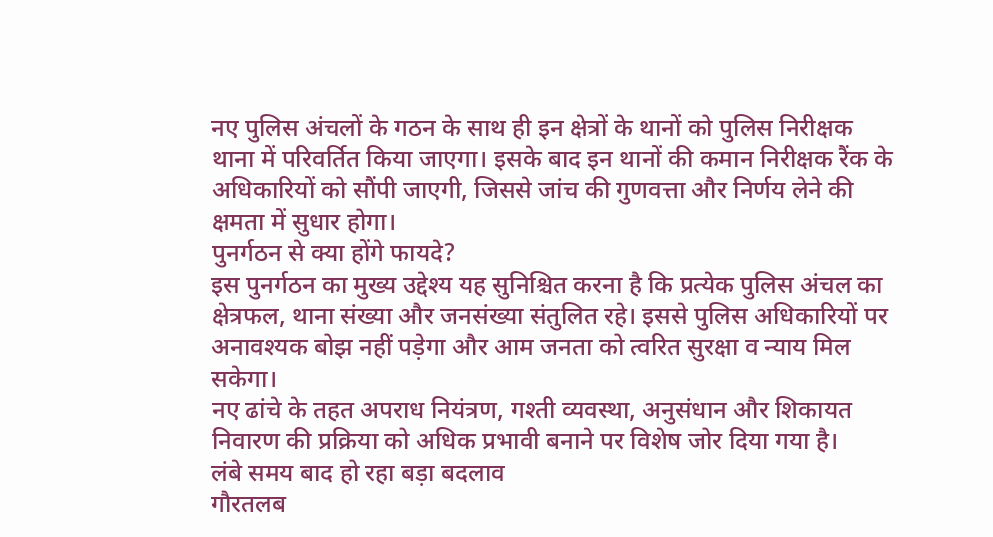नए पुलिस अंचलों के गठन के साथ ही इन क्षेत्रों के थानों को पुलिस निरीक्षक थाना में परिवर्तित किया जाएगा। इसके बाद इन थानों की कमान निरीक्षक रैंक के अधिकारियों को सौंपी जाएगी, जिससे जांच की गुणवत्ता और निर्णय लेने की क्षमता में सुधार होगा।
पुनर्गठन से क्या होंगे फायदे?
इस पुनर्गठन का मुख्य उद्देश्य यह सुनिश्चित करना है कि प्रत्येक पुलिस अंचल का क्षेत्रफल, थाना संख्या और जनसंख्या संतुलित रहे। इससे पुलिस अधिकारियों पर अनावश्यक बोझ नहीं पड़ेगा और आम जनता को त्वरित सुरक्षा व न्याय मिल सकेगा।
नए ढांचे के तहत अपराध नियंत्रण, गश्ती व्यवस्था, अनुसंधान और शिकायत निवारण की प्रक्रिया को अधिक प्रभावी बनाने पर विशेष जोर दिया गया है।
लंबे समय बाद हो रहा बड़ा बदलाव
गौरतलब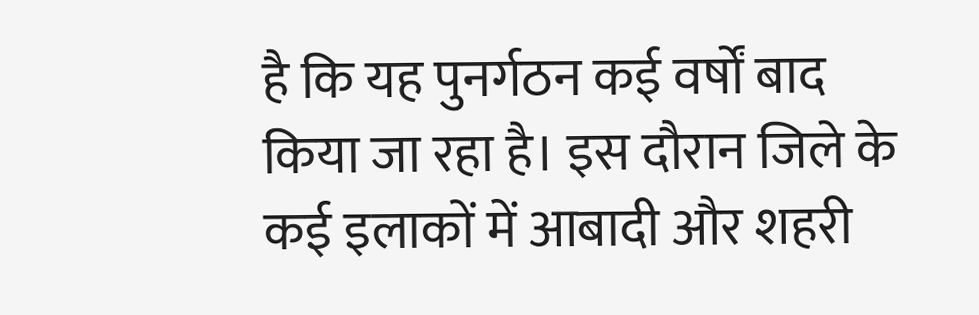है कि यह पुनर्गठन कई वर्षों बाद किया जा रहा है। इस दौरान जिले के कई इलाकों में आबादी और शहरी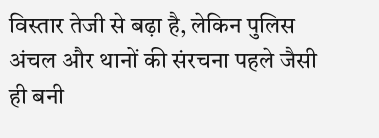विस्तार तेजी से बढ़ा है, लेकिन पुलिस अंचल और थानों की संरचना पहले जैसी ही बनी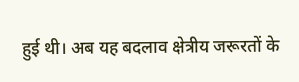हुई थी। अब यह बदलाव क्षेत्रीय जरूरतों के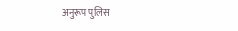अनुरूप पुलिस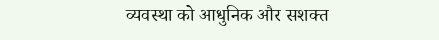व्यवस्था को आधुनिक और सशक्त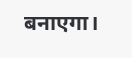बनाएगा।